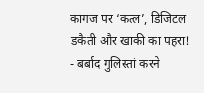कागज पर ‘कत्ल’, डिजिटल डकैती और खाकी का पहरा!
- बर्बाद गुलिस्तां करने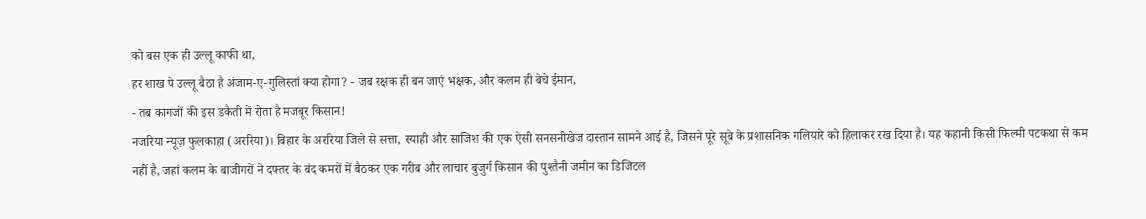को बस एक ही उल्लू काफी था,
हर शाख पे उल्लू बैठा है अंजाम-ए-गुलिस्तां क्या होगा? - जब रक्षक ही बन जाएं भक्षक, और कलम ही बेचे ईमान,
- तब कागजों की इस डकैती में रोता है मजबूर किसान!
नजरिया न्यूज़ फुलकाहा (अररिया)। बिहार के अररिया जिले से सत्ता, स्याही और साजिश की एक ऐसी सनसनीखेज दास्तान सामने आई है, जिसने पूरे सूबे के प्रशासनिक गलियारे को हिलाकर रख दिया है। यह कहानी किसी फिल्मी पटकथा से कम नहीं है, जहां कलम के बाजीगरों ने दफ्तर के बंद कमरों में बैठकर एक गरीब और लाचार बुजुर्ग किसान की पुश्तैनी जमीन का डिजिटल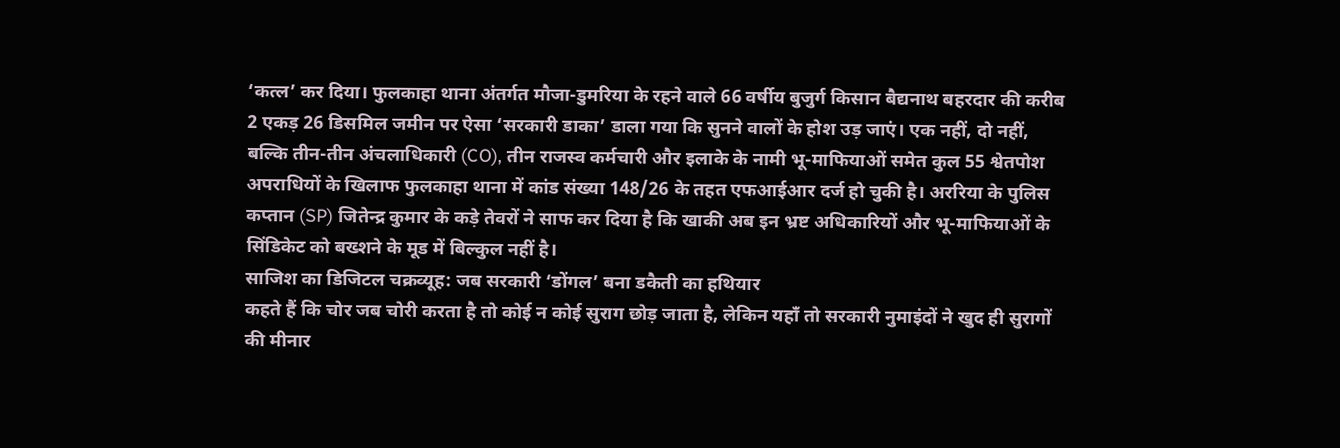‘कत्ल’ कर दिया। फुलकाहा थाना अंतर्गत मौजा-डुमरिया के रहने वाले 66 वर्षीय बुजुर्ग किसान बैद्यनाथ बहरदार की करीब 2 एकड़ 26 डिसमिल जमीन पर ऐसा ‘सरकारी डाका’ डाला गया कि सुनने वालों के होश उड़ जाएं। एक नहीं, दो नहीं, बल्कि तीन-तीन अंचलाधिकारी (CO), तीन राजस्व कर्मचारी और इलाके के नामी भू-माफियाओं समेत कुल 55 श्वेतपोश अपराधियों के खिलाफ फुलकाहा थाना में कांड संख्या 148/26 के तहत एफआईआर दर्ज हो चुकी है। अररिया के पुलिस कप्तान (SP) जितेन्द्र कुमार के कड़े तेवरों ने साफ कर दिया है कि खाकी अब इन भ्रष्ट अधिकारियों और भू-माफियाओं के सिंडिकेट को बख्शने के मूड में बिल्कुल नहीं है।
साजिश का डिजिटल चक्रव्यूह: जब सरकारी ‘डोंगल’ बना डकैती का हथियार
कहते हैं कि चोर जब चोरी करता है तो कोई न कोई सुराग छोड़ जाता है, लेकिन यहाँ तो सरकारी नुमाइंदों ने खुद ही सुरागों की मीनार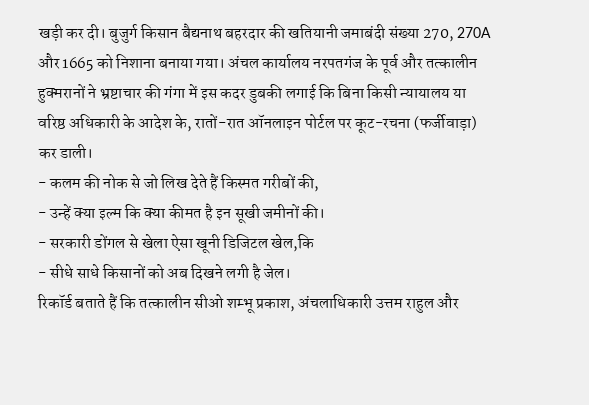खड़ी कर दी। बुजुर्ग किसान बैद्यनाथ बहरदार की खतियानी जमाबंदी संख्या 270, 270A और 1665 को निशाना बनाया गया। अंचल कार्यालय नरपतगंज के पूर्व और तत्कालीन हुक्मरानों ने भ्रष्टाचार की गंगा में इस कदर डुबकी लगाई कि बिना किसी न्यायालय या वरिष्ठ अधिकारी के आदेश के, रातों-रात ऑनलाइन पोर्टल पर कूट-रचना (फर्जीवाड़ा) कर डाली।
- कलम की नोक से जो लिख देते हैं किस्मत गरीबों की,
- उन्हें क्या इल्म कि क्या कीमत है इन सूखी जमीनों की।
- सरकारी डोंगल से खेला ऐसा खूनी डिजिटल खेल,कि
- सीधे साधे किसानों को अब दिखने लगी है जेल।
रिकॉर्ड बताते हैं कि तत्कालीन सीओ शम्भू प्रकाश, अंचलाधिकारी उत्तम राहुल और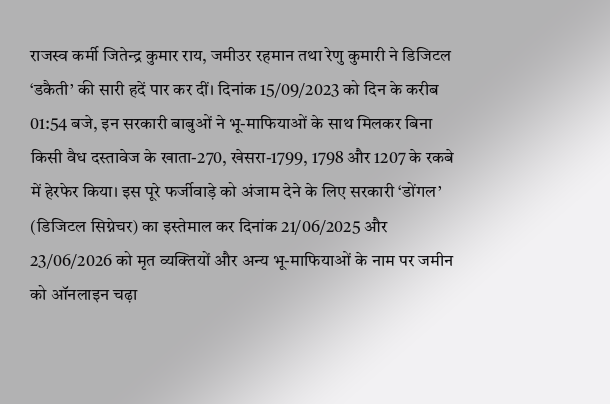राजस्व कर्मी जितेन्द्र कुमार राय, जमीउर रहमान तथा रेणु कुमारी ने डिजिटल ‘डकैती’ की सारी हदें पार कर दीं। दिनांक 15/09/2023 को दिन के करीब 01:54 बजे, इन सरकारी बाबुओं ने भू-माफियाओं के साथ मिलकर बिना किसी वैध दस्तावेज के खाता-270, खेसरा-1799, 1798 और 1207 के रकबे में हेरफेर किया। इस पूरे फर्जीवाड़े को अंजाम देने के लिए सरकारी ‘डोंगल’ (डिजिटल सिग्नेचर) का इस्तेमाल कर दिनांक 21/06/2025 और 23/06/2026 को मृत व्यक्तियों और अन्य भू-माफियाओं के नाम पर जमीन को ऑनलाइन चढ़ा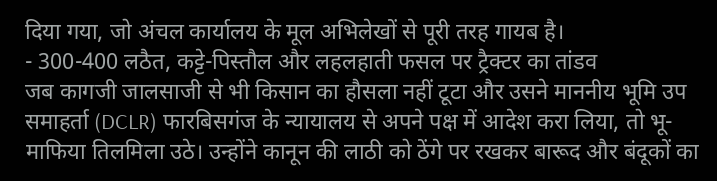दिया गया, जो अंचल कार्यालय के मूल अभिलेखों से पूरी तरह गायब है।
- 300-400 लठैत, कट्टे-पिस्तौल और लहलहाती फसल पर ट्रैक्टर का तांडव
जब कागजी जालसाजी से भी किसान का हौसला नहीं टूटा और उसने माननीय भूमि उप समाहर्ता (DCLR) फारबिसगंज के न्यायालय से अपने पक्ष में आदेश करा लिया, तो भू-माफिया तिलमिला उठे। उन्होंने कानून की लाठी को ठेंगे पर रखकर बारूद और बंदूकों का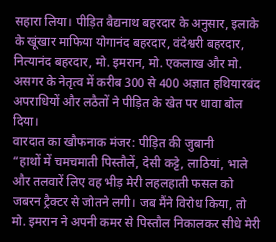सहारा लिया। पीड़ित बैद्यनाथ बहरदार के अनुसार, इलाके के खूंखार माफिया योगानंद बहरदार, वंदेश्वरी बहरदार, नित्यानंद बहरदार, मो. इमरान, मो. एकलाख और मो. असगर के नेतृत्व में करीब 300 से 400 अज्ञात हथियारबंद अपराधियों और लठैतों ने पीड़ित के खेत पर धावा बोल दिया।
वारदात का खौफनाक मंजर: पीड़ित की जुबानी
“हाथों में चमचमाती पिस्तौलें, देसी कट्टे, लाठियां, भाले और तलवारें लिए वह भीड़ मेरी लहलहाती फसल को जबरन ट्रैक्टर से जोतने लगी। जब मैंने विरोध किया, तो मो. इमरान ने अपनी कमर से पिस्तौल निकालकर सीधे मेरी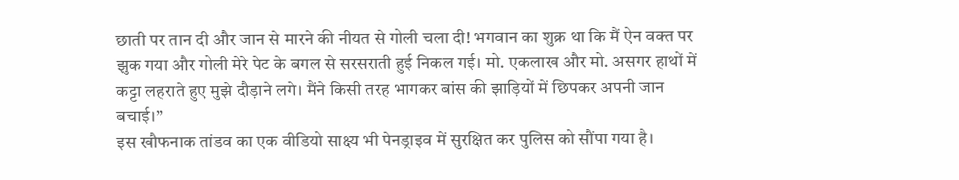छाती पर तान दी और जान से मारने की नीयत से गोली चला दी! भगवान का शुक्र था कि मैं ऐन वक्त पर झुक गया और गोली मेरे पेट के बगल से सरसराती हुई निकल गई। मो. एकलाख और मो. असगर हाथों में कट्टा लहराते हुए मुझे दौड़ाने लगे। मैंने किसी तरह भागकर बांस की झाड़ियों में छिपकर अपनी जान बचाई।”
इस खौफनाक तांडव का एक वीडियो साक्ष्य भी पेनड्राइव में सुरक्षित कर पुलिस को सौंपा गया है।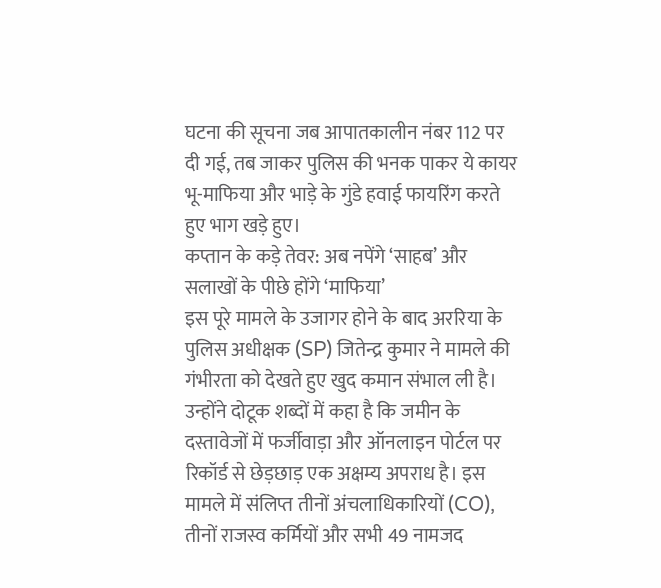घटना की सूचना जब आपातकालीन नंबर 112 पर दी गई, तब जाकर पुलिस की भनक पाकर ये कायर भू-माफिया और भाड़े के गुंडे हवाई फायरिंग करते हुए भाग खड़े हुए।
कप्तान के कड़े तेवर: अब नपेंगे ‘साहब’ और सलाखों के पीछे होंगे ‘माफिया’
इस पूरे मामले के उजागर होने के बाद अररिया के पुलिस अधीक्षक (SP) जितेन्द्र कुमार ने मामले की गंभीरता को देखते हुए खुद कमान संभाल ली है। उन्होंने दोटूक शब्दों में कहा है कि जमीन के दस्तावेजों में फर्जीवाड़ा और ऑनलाइन पोर्टल पर रिकॉर्ड से छेड़छाड़ एक अक्षम्य अपराध है। इस मामले में संलिप्त तीनों अंचलाधिकारियों (CO), तीनों राजस्व कर्मियों और सभी 49 नामजद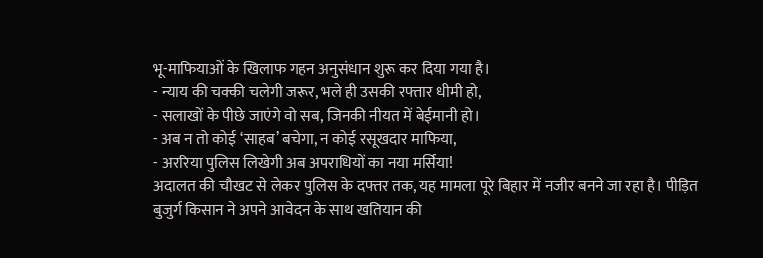भू-माफियाओं के खिलाफ गहन अनुसंधान शुरू कर दिया गया है।
- न्याय की चक्की चलेगी जरूर, भले ही उसकी रफ्तार धीमी हो,
- सलाखों के पीछे जाएंगे वो सब, जिनकी नीयत में बेईमानी हो।
- अब न तो कोई ‘साहब’ बचेगा, न कोई रसूखदार माफिया,
- अररिया पुलिस लिखेगी अब अपराधियों का नया मर्सिया!
अदालत की चौखट से लेकर पुलिस के दफ्तर तक, यह मामला पूरे बिहार में नजीर बनने जा रहा है। पीड़ित बुजुर्ग किसान ने अपने आवेदन के साथ खतियान की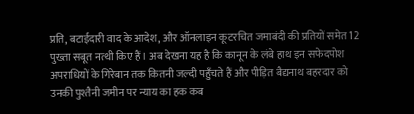प्रति, बटाईदारी वाद के आदेश, और ऑनलाइन कूटरचित जमाबंदी की प्रतियों समेत 12 पुख्ता सबूत नत्थी किए हैं। अब देखना यह है कि कानून के लंबे हाथ इन सफेदपोश अपराधियों के गिरेबान तक कितनी जल्दी पहुँचते हैं और पीड़ित बैद्यनाथ बहरदार को उनकी पुश्तैनी जमीन पर न्याय का हक कब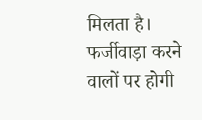मिलता है।
फर्जीवाड़ा करने वालों पर होगी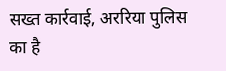सख्त कार्रवाई, अररिया पुलिस का है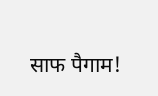साफ पैगाम!